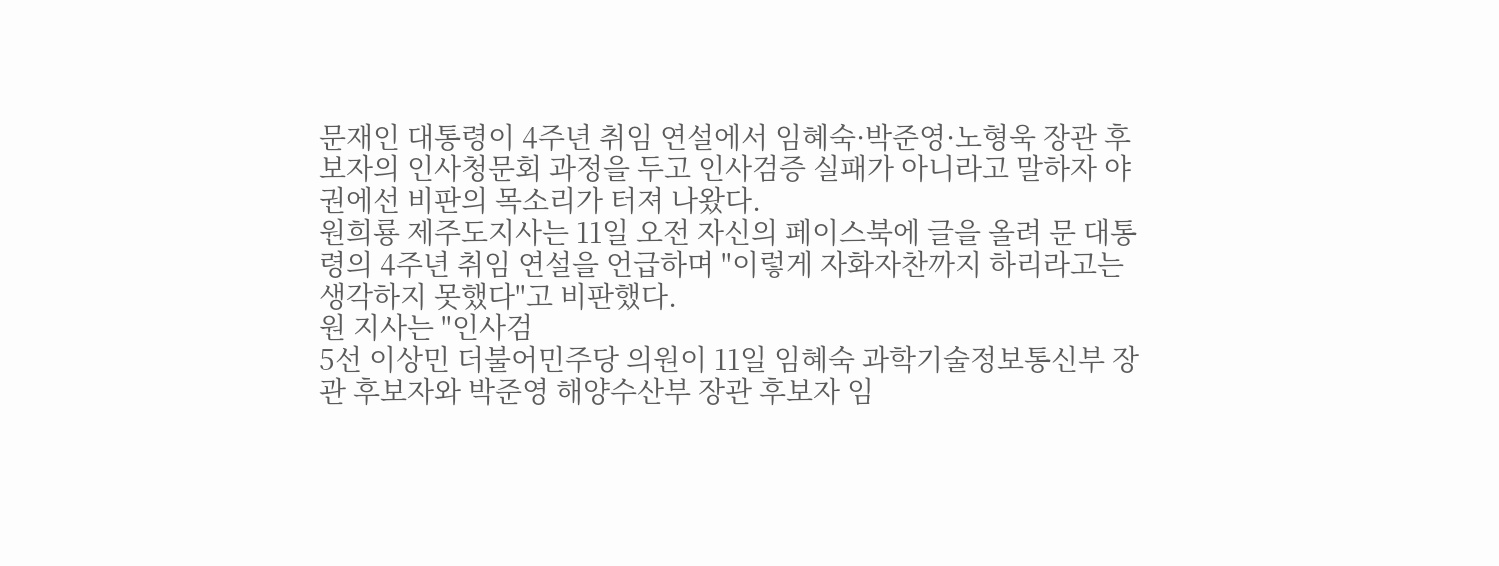문재인 대통령이 4주년 취임 연설에서 임혜숙·박준영·노형욱 장관 후보자의 인사청문회 과정을 두고 인사검증 실패가 아니라고 말하자 야권에선 비판의 목소리가 터져 나왔다.
원희룡 제주도지사는 11일 오전 자신의 페이스북에 글을 올려 문 대통령의 4주년 취임 연설을 언급하며 "이렇게 자화자찬까지 하리라고는 생각하지 못했다"고 비판했다.
원 지사는 "인사검
5선 이상민 더불어민주당 의원이 11일 임혜숙 과학기술정보통신부 장관 후보자와 박준영 해양수산부 장관 후보자 임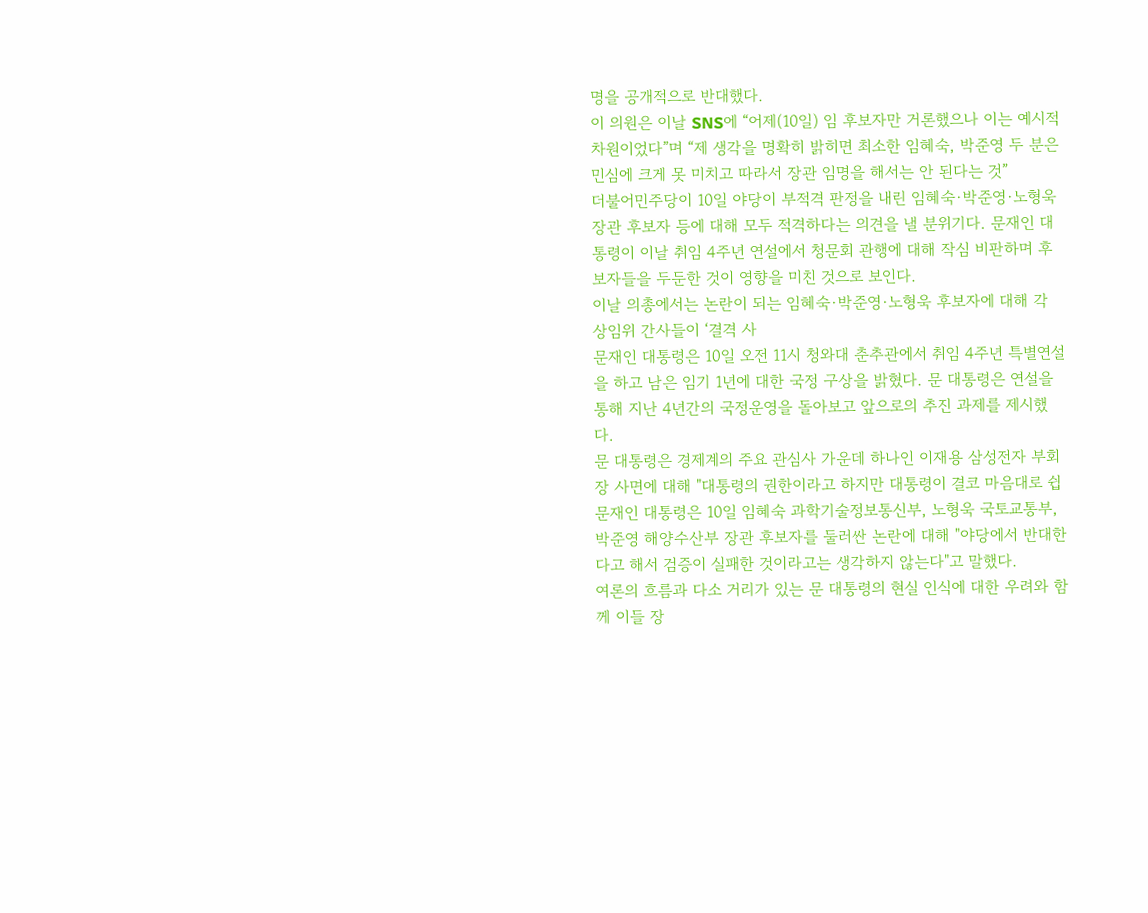명을 공개적으로 반대했다.
이 의원은 이날 SNS에 “어제(10일) 임 후보자만 거론했으나 이는 예시적 차원이었다”며 “제 생각을 명확히 밝히면 최소한 임혜숙, 박준영 두 분은 민심에 크게 못 미치고 따라서 장관 임명을 해서는 안 된다는 것”
더불어민주당이 10일 야당이 부적격 판정을 내린 임혜숙·박준영·노형욱 장관 후보자 등에 대해 모두 적격하다는 의견을 낼 분위기다. 문재인 대통령이 이날 취임 4주년 연설에서 청문회 관행에 대해 작심 비판하며 후보자들을 두둔한 것이 영향을 미친 것으로 보인다.
이날 의총에서는 논란이 되는 임혜숙·박준영·노형욱 후보자에 대해 각 상임위 간사들이 ‘결격 사
문재인 대통령은 10일 오전 11시 청와대 춘추관에서 취임 4주년 특별연설을 하고 남은 임기 1년에 대한 국정 구상을 밝혔다. 문 대통령은 연설을 통해 지난 4년간의 국정운영을 돌아보고 앞으로의 추진 과제를 제시했다.
문 대통령은 경제계의 주요 관심사 가운데 하나인 이재용 삼성전자 부회장 사면에 대해 "대통령의 권한이라고 하지만 대통령이 결코 마음대로 쉽
문재인 대통령은 10일 임혜숙 과학기술정보통신부, 노형욱 국토교통부, 박준영 해양수산부 장관 후보자를 둘러싼 논란에 대해 "야당에서 반대한다고 해서 검증이 실패한 것이라고는 생각하지 않는다"고 말했다.
여론의 흐름과 다소 거리가 있는 문 대통령의 현실 인식에 대한 우려와 함께 이들 장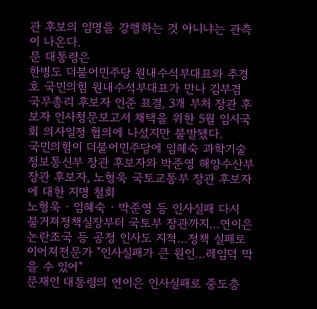관 후보의 임명을 강행하는 것 아니냐는 관측이 나온다.
문 대통령은
한병도 더불어민주당 원내수석부대표와 추경호 국민의힘 원내수석부대표가 만나 김부겸 국무총리 후보자 인준 표결, 3개 부처 장관 후보자 인사청문보고서 채택을 위한 5월 임시국회 의사일정 협의에 나섰지만 불발됐다.
국민의힘이 더불어민주당에 임혜숙 과학기술정보통신부 장관 후보자와 박준영 해양수산부 장관 후보자, 노형욱 국토교통부 장관 후보자에 대한 지명 철회
노형욱‧임혜숙‧박준영 등 인사실패 다시 불거져정책실장부터 국토부 장관까지…연이은 논란조국 등 공정 인사도 지적…정책 실패로 이어져전문가 "인사실패가 큰 원인…레임덕 막을 수 있어"
문재인 대통령의 연이은 인사실패로 중도층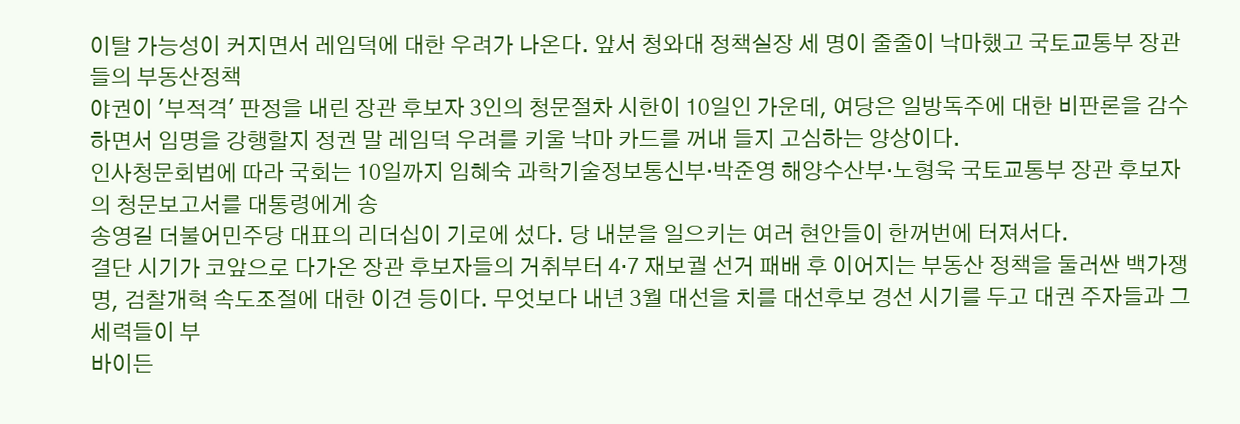이탈 가능성이 커지면서 레임덕에 대한 우려가 나온다. 앞서 청와대 정책실장 세 명이 줄줄이 낙마했고 국토교통부 장관들의 부동산정책
야권이 '부적격' 판정을 내린 장관 후보자 3인의 청문절차 시한이 10일인 가운데, 여당은 일방독주에 대한 비판론을 감수하면서 임명을 강행할지 정권 말 레임덕 우려를 키울 낙마 카드를 꺼내 들지 고심하는 양상이다.
인사청문회법에 따라 국회는 10일까지 임혜숙 과학기술정보통신부·박준영 해양수산부·노형욱 국토교통부 장관 후보자의 청문보고서를 대통령에게 송
송영길 더불어민주당 대표의 리더십이 기로에 섰다. 당 내분을 일으키는 여러 현안들이 한꺼번에 터져서다.
결단 시기가 코앞으로 다가온 장관 후보자들의 거취부터 4·7 재보궐 선거 패배 후 이어지는 부동산 정책을 둘러싼 백가쟁명, 검찰개혁 속도조절에 대한 이견 등이다. 무엇보다 내년 3월 대선을 치를 대선후보 경선 시기를 두고 대권 주자들과 그 세력들이 부
바이든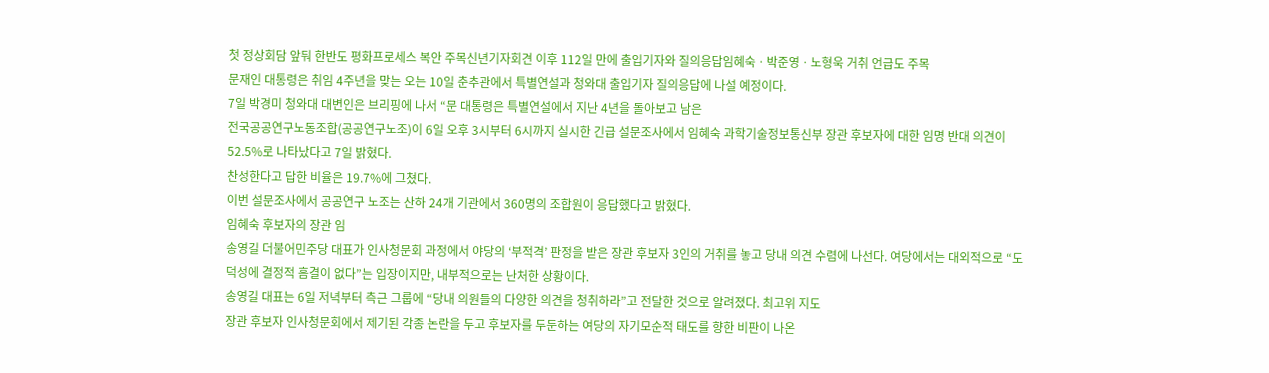첫 정상회담 앞둬 한반도 평화프로세스 복안 주목신년기자회견 이후 112일 만에 출입기자와 질의응답임혜숙ㆍ박준영ㆍ노형욱 거취 언급도 주목
문재인 대통령은 취임 4주년을 맞는 오는 10일 춘추관에서 특별연설과 청와대 출입기자 질의응답에 나설 예정이다.
7일 박경미 청와대 대변인은 브리핑에 나서 “문 대통령은 특별연설에서 지난 4년을 돌아보고 남은
전국공공연구노동조합(공공연구노조)이 6일 오후 3시부터 6시까지 실시한 긴급 설문조사에서 임혜숙 과학기술정보통신부 장관 후보자에 대한 임명 반대 의견이 52.5%로 나타났다고 7일 밝혔다.
찬성한다고 답한 비율은 19.7%에 그쳤다.
이번 설문조사에서 공공연구 노조는 산하 24개 기관에서 360명의 조합원이 응답했다고 밝혔다.
임혜숙 후보자의 장관 임
송영길 더불어민주당 대표가 인사청문회 과정에서 야당의 ‘부적격’ 판정을 받은 장관 후보자 3인의 거취를 놓고 당내 의견 수렴에 나선다. 여당에서는 대외적으로 “도덕성에 결정적 흠결이 없다”는 입장이지만, 내부적으로는 난처한 상황이다.
송영길 대표는 6일 저녁부터 측근 그룹에 “당내 의원들의 다양한 의견을 청취하라”고 전달한 것으로 알려졌다. 최고위 지도
장관 후보자 인사청문회에서 제기된 각종 논란을 두고 후보자를 두둔하는 여당의 자기모순적 태도를 향한 비판이 나온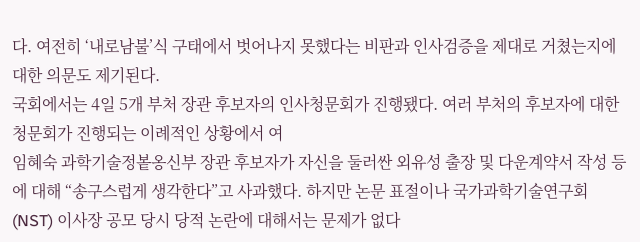다. 여전히 ‘내로남불’식 구태에서 벗어나지 못했다는 비판과 인사검증을 제대로 거쳤는지에 대한 의문도 제기된다.
국회에서는 4일 5개 부처 장관 후보자의 인사청문회가 진행됐다. 여러 부처의 후보자에 대한 청문회가 진행되는 이례적인 상황에서 여
임혜숙 과학기술정봍옹신부 장관 후보자가 자신을 둘러싼 외유성 출장 및 다운계약서 작성 등에 대해 “송구스럽게 생각한다”고 사과했다. 하지만 논문 표절이나 국가과학기술연구회(NST) 이사장 공모 당시 당적 논란에 대해서는 문제가 없다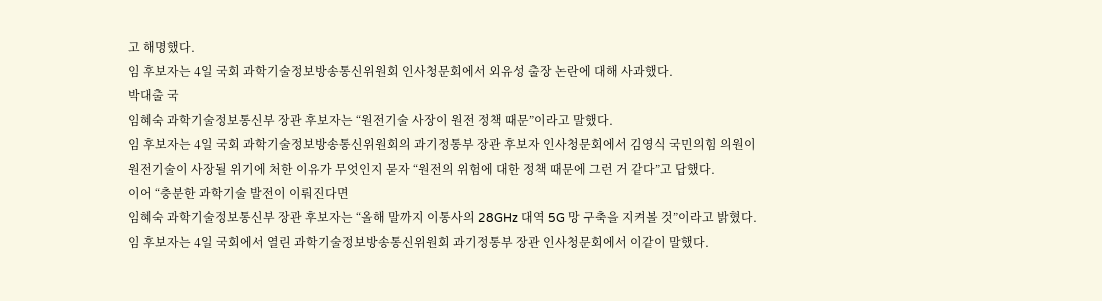고 해명했다.
임 후보자는 4일 국회 과학기술정보방송통신위원회 인사청문회에서 외유성 출장 논란에 대해 사과했다.
박대출 국
임혜숙 과학기술정보통신부 장관 후보자는 “원전기술 사장이 원전 정책 때문”이라고 말했다.
임 후보자는 4일 국회 과학기술정보방송통신위원회의 과기정통부 장관 후보자 인사청문회에서 김영식 국민의힘 의원이 원전기술이 사장될 위기에 처한 이유가 무엇인지 묻자 “원전의 위험에 대한 정책 때문에 그런 거 같다”고 답했다.
이어 “충분한 과학기술 발전이 이뤄진다면
임혜숙 과학기술정보통신부 장관 후보자는 “올해 말까지 이통사의 28GHz 대역 5G 망 구축을 지켜볼 것”이라고 밝혔다.
임 후보자는 4일 국회에서 열린 과학기술정보방송통신위원회 과기정통부 장관 인사청문회에서 이같이 말했다.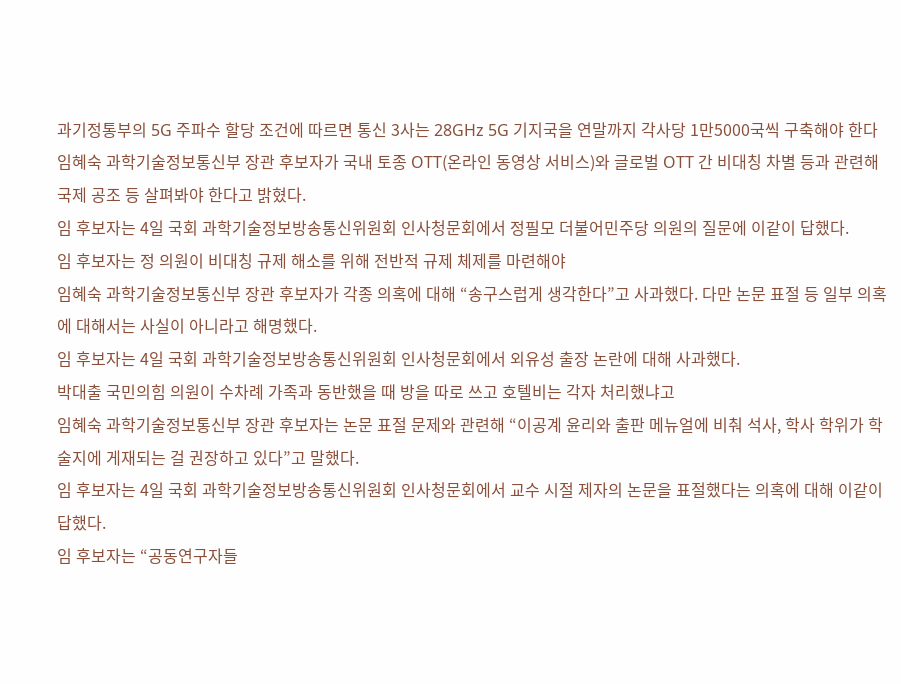과기정통부의 5G 주파수 할당 조건에 따르면 통신 3사는 28GHz 5G 기지국을 연말까지 각사당 1만5000국씩 구축해야 한다
임혜숙 과학기술정보통신부 장관 후보자가 국내 토종 OTT(온라인 동영상 서비스)와 글로벌 OTT 간 비대칭 차별 등과 관련해 국제 공조 등 살펴봐야 한다고 밝혔다.
임 후보자는 4일 국회 과학기술정보방송통신위원회 인사청문회에서 정필모 더불어민주당 의원의 질문에 이같이 답했다.
임 후보자는 정 의원이 비대칭 규제 해소를 위해 전반적 규제 체제를 마련해야
임혜숙 과학기술정보통신부 장관 후보자가 각종 의혹에 대해 “송구스럽게 생각한다”고 사과했다. 다만 논문 표절 등 일부 의혹에 대해서는 사실이 아니라고 해명했다.
임 후보자는 4일 국회 과학기술정보방송통신위원회 인사청문회에서 외유성 출장 논란에 대해 사과했다.
박대출 국민의힘 의원이 수차례 가족과 동반했을 때 방을 따로 쓰고 호텔비는 각자 처리했냐고
임혜숙 과학기술정보통신부 장관 후보자는 논문 표절 문제와 관련해 “이공계 윤리와 출판 메뉴얼에 비춰 석사, 학사 학위가 학술지에 게재되는 걸 권장하고 있다”고 말했다.
임 후보자는 4일 국회 과학기술정보방송통신위원회 인사청문회에서 교수 시절 제자의 논문을 표절했다는 의혹에 대해 이같이 답했다.
임 후보자는 “공동연구자들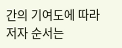간의 기여도에 따라 저자 순서는